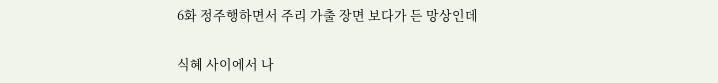6화 정주행하면서 주리 가출 장면 보다가 든 망상인데

식혜 사이에서 나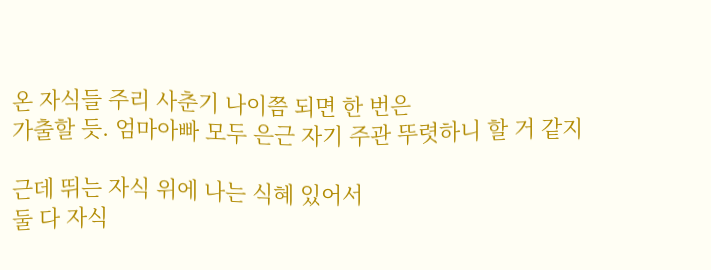온 자식들 주리 사춘기 나이쯤 되면 한 번은
가출할 듯. 엄마아빠 모두 은근 자기 주관 뚜렷하니 할 거 같지

근데 뛰는 자식 위에 나는 식혜 있어서
둘 다 자식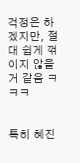걱정은 하겠지만, 절대 쉽게 꺾이지 않을 거 같음 ㅋㅋㅋ


특히 혜진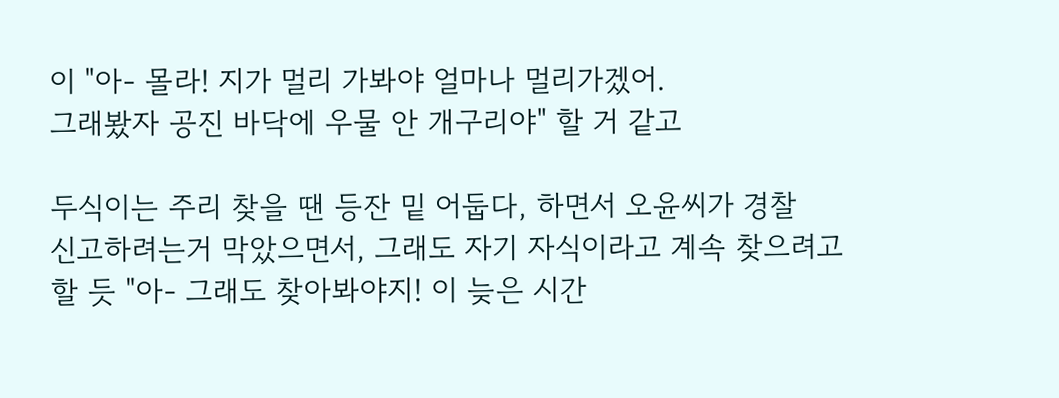이 "아- 몰라! 지가 멀리 가봐야 얼마나 멀리가겠어.
그래봤자 공진 바닥에 우물 안 개구리야" 할 거 같고

두식이는 주리 찾을 땐 등잔 밑 어둡다, 하면서 오윤씨가 경찰
신고하려는거 막았으면서, 그래도 자기 자식이라고 계속 찾으려고
할 듯 "아- 그래도 찾아봐야지! 이 늦은 시간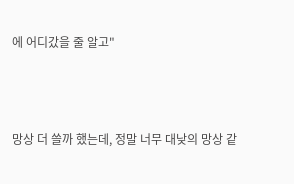에 어디갔을 줄 알고"



망상 더 쓸까 했는데, 정말 너무 대낮의 망상 같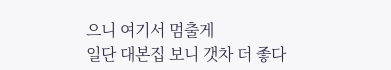으니 여기서 멈출게
일단 대본집 보니 갯차 더 좋다